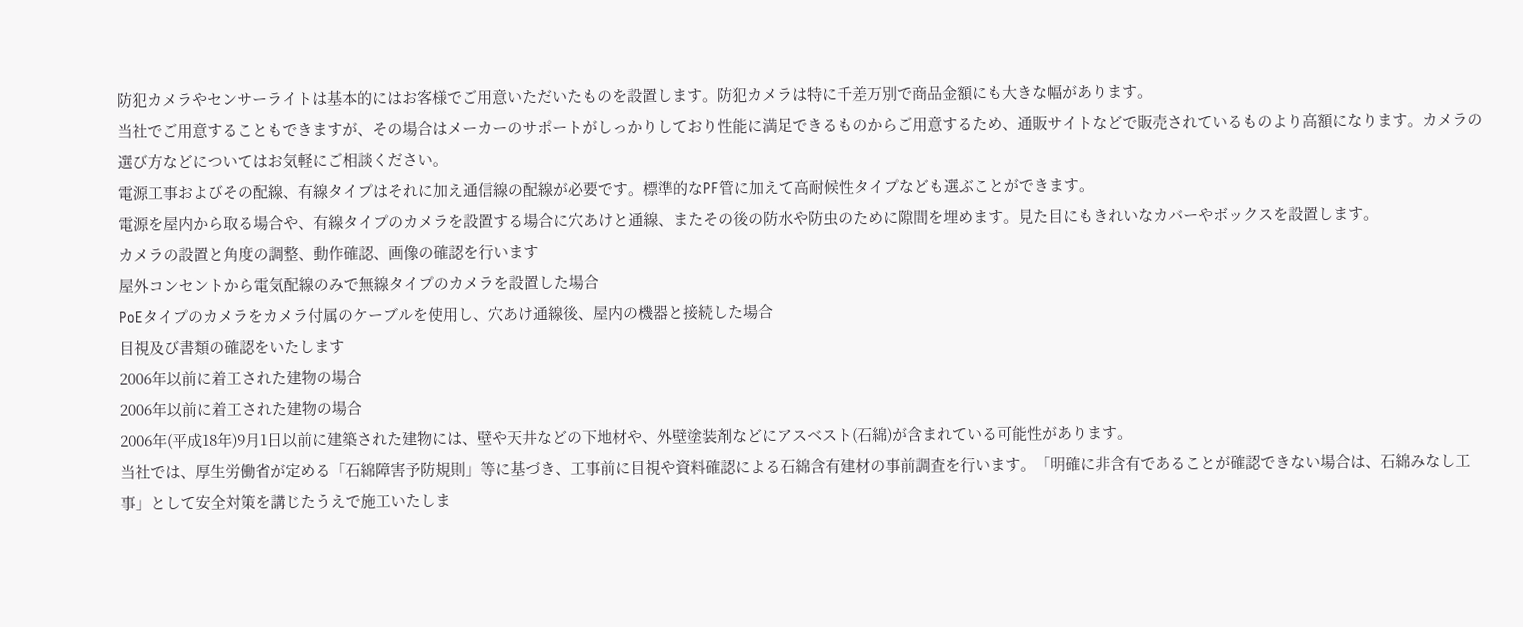防犯カメラやセンサーライトは基本的にはお客様でご用意いただいたものを設置します。防犯カメラは特に千差万別で商品金額にも大きな幅があります。
当社でご用意することもできますが、その場合はメーカーのサポートがしっかりしており性能に満足できるものからご用意するため、通販サイトなどで販売されているものより高額になります。カメラの選び方などについてはお気軽にご相談ください。
電源工事およびその配線、有線タイプはそれに加え通信線の配線が必要です。標準的なPF管に加えて高耐候性タイプなども選ぶことができます。
電源を屋内から取る場合や、有線タイプのカメラを設置する場合に穴あけと通線、またその後の防水や防虫のために隙間を埋めます。見た目にもきれいなカバーやボックスを設置します。
カメラの設置と角度の調整、動作確認、画像の確認を行います
屋外コンセントから電気配線のみで無線タイプのカメラを設置した場合
PoEタイプのカメラをカメラ付属のケーブルを使用し、穴あけ通線後、屋内の機器と接続した場合
目視及び書類の確認をいたします
2006年以前に着工された建物の場合
2006年以前に着工された建物の場合
2006年(平成18年)9月1日以前に建築された建物には、壁や天井などの下地材や、外壁塗装剤などにアスベスト(石綿)が含まれている可能性があります。
当社では、厚生労働省が定める「石綿障害予防規則」等に基づき、工事前に目視や資料確認による石綿含有建材の事前調査を行います。「明確に非含有であることが確認できない場合は、石綿みなし工事」として安全対策を講じたうえで施工いたしま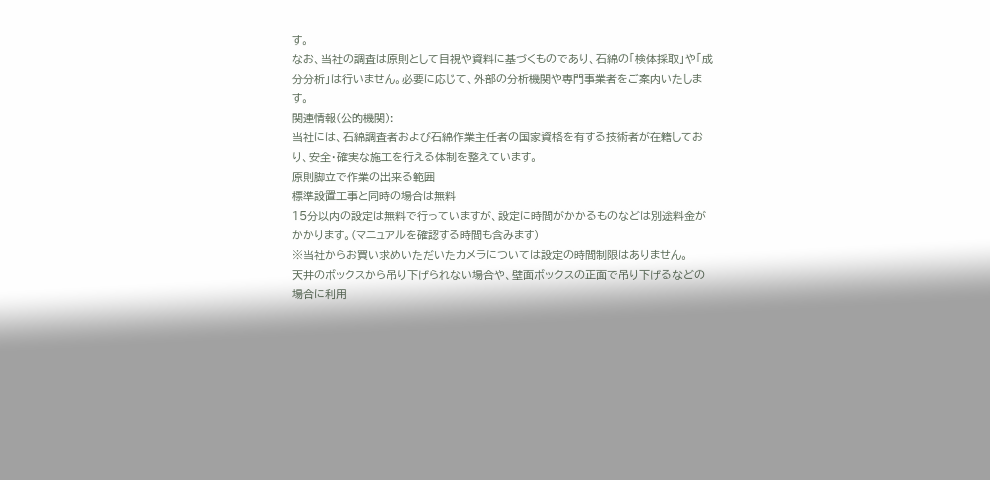す。
なお、当社の調査は原則として目視や資料に基づくものであり、石綿の「検体採取」や「成分分析」は行いません。必要に応じて、外部の分析機関や専門事業者をご案内いたします。
関連情報(公的機関):
当社には、石綿調査者および石綿作業主任者の国家資格を有する技術者が在籍しており、安全・確実な施工を行える体制を整えています。
原則脚立で作業の出来る範囲
標準設置工事と同時の場合は無料
15分以内の設定は無料で行っていますが、設定に時間がかかるものなどは別途料金がかかります。(マニュアルを確認する時間も含みます)
※当社からお買い求めいただいたカメラについては設定の時間制限はありません。
天井のボックスから吊り下げられない場合や、壁面ボックスの正面で吊り下げるなどの場合に利用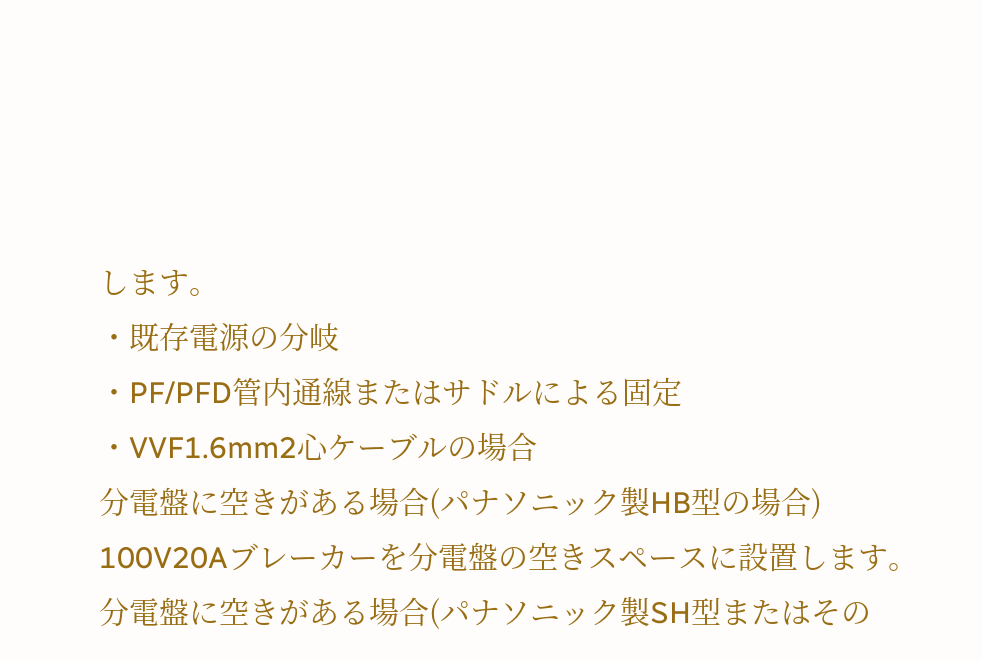します。
・既存電源の分岐
・PF/PFD管内通線またはサドルによる固定
・VVF1.6mm2心ケーブルの場合
分電盤に空きがある場合(パナソニック製HB型の場合)
100V20Aブレーカーを分電盤の空きスペースに設置します。
分電盤に空きがある場合(パナソニック製SH型またはその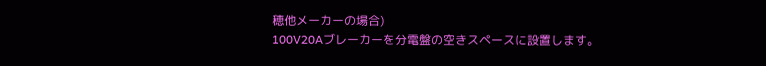穂他メーカーの場合)
100V20Aブレーカーを分電盤の空きスペースに設置します。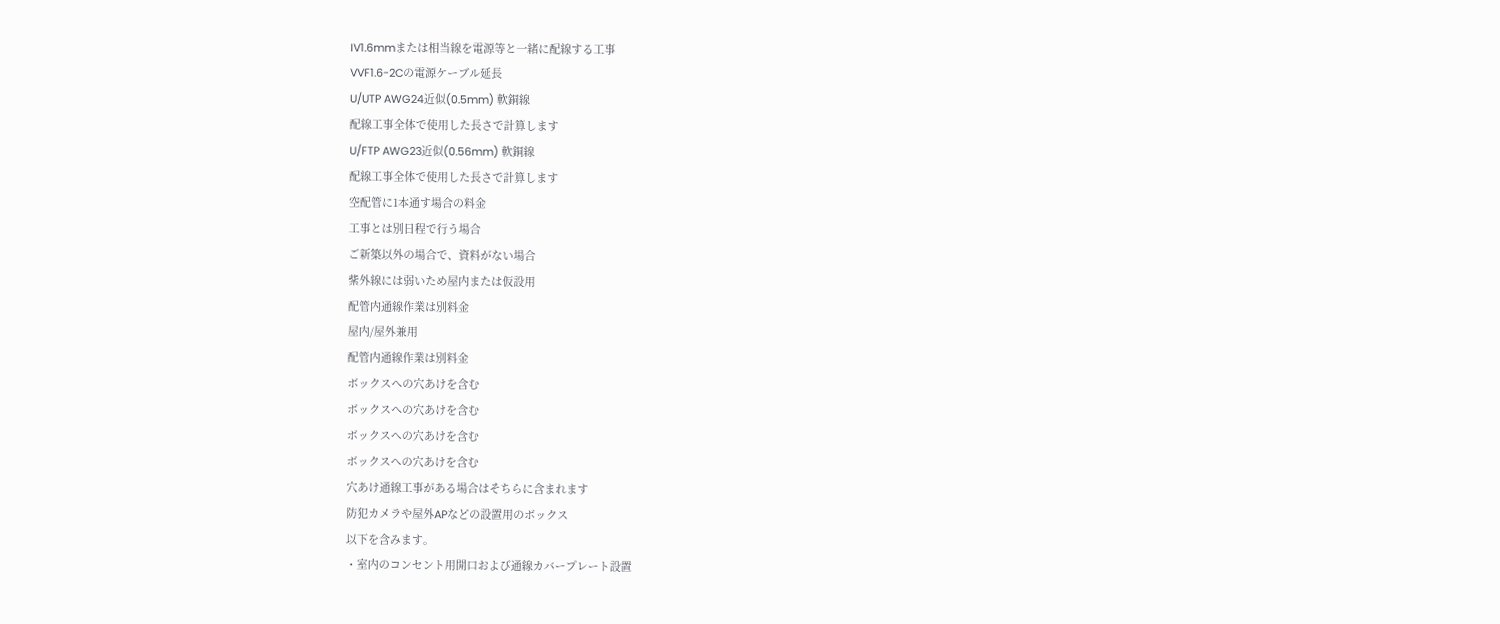IV1.6mmまたは相当線を電源等と一緒に配線する工事
VVF1.6-2Cの電源ケーブル延長
U/UTP AWG24近似(0.5mm) 軟銅線
配線工事全体で使用した長さで計算します
U/FTP AWG23近似(0.56mm) 軟銅線
配線工事全体で使用した長さで計算します
空配管に1本通す場合の料金
工事とは別日程で行う場合
ご新築以外の場合で、資料がない場合
紫外線には弱いため屋内または仮設用
配管内通線作業は別料金
屋内/屋外兼用
配管内通線作業は別料金
ボックスへの穴あけを含む
ボックスへの穴あけを含む
ボックスへの穴あけを含む
ボックスへの穴あけを含む
穴あけ通線工事がある場合はそちらに含まれます
防犯カメラや屋外APなどの設置用のボックス
以下を含みます。
・室内のコンセント用開口および通線カバープレート設置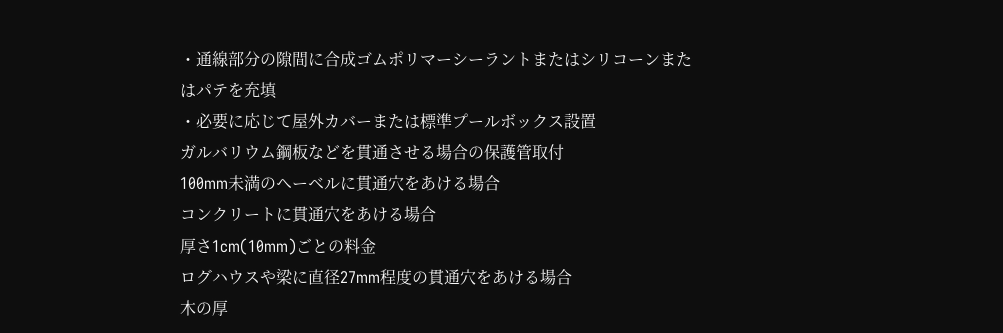・通線部分の隙間に合成ゴムポリマーシーラントまたはシリコーンまたはパテを充填
・必要に応じて屋外カバーまたは標準プールボックス設置
ガルバリウム鋼板などを貫通させる場合の保護管取付
100mm未満のヘーベルに貫通穴をあける場合
コンクリートに貫通穴をあける場合
厚さ1cm(10mm)ごとの料金
ログハウスや梁に直径27mm程度の貫通穴をあける場合
木の厚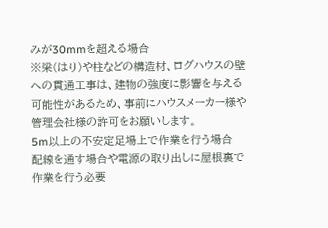みが30mmを超える場合
※梁(はり)や柱などの構造材、ログハウスの壁への貫通工事は、建物の強度に影響を与える可能性があるため、事前にハウスメーカー様や管理会社様の許可をお願いします。
5m以上の不安定足場上で作業を行う場合
配線を通す場合や電源の取り出しに屋根裏で作業を行う必要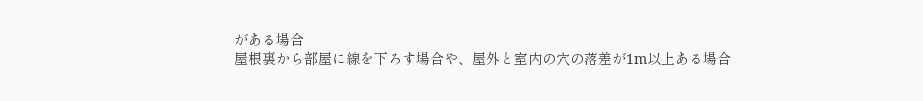がある場合
屋根裏から部屋に線を下ろす場合や、屋外と室内の穴の落差が1m以上ある場合